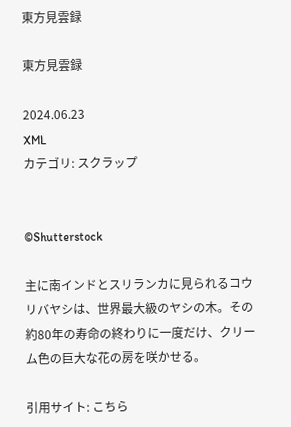東方見雲録

東方見雲録

2024.06.23
XML
カテゴリ: スクラップ


©Shutterstock

主に南インドとスリランカに見られるコウリバヤシは、世界最大級のヤシの木。その約80年の寿命の終わりに一度だけ、クリーム色の巨大な花の房を咲かせる。

引用サイト: こちら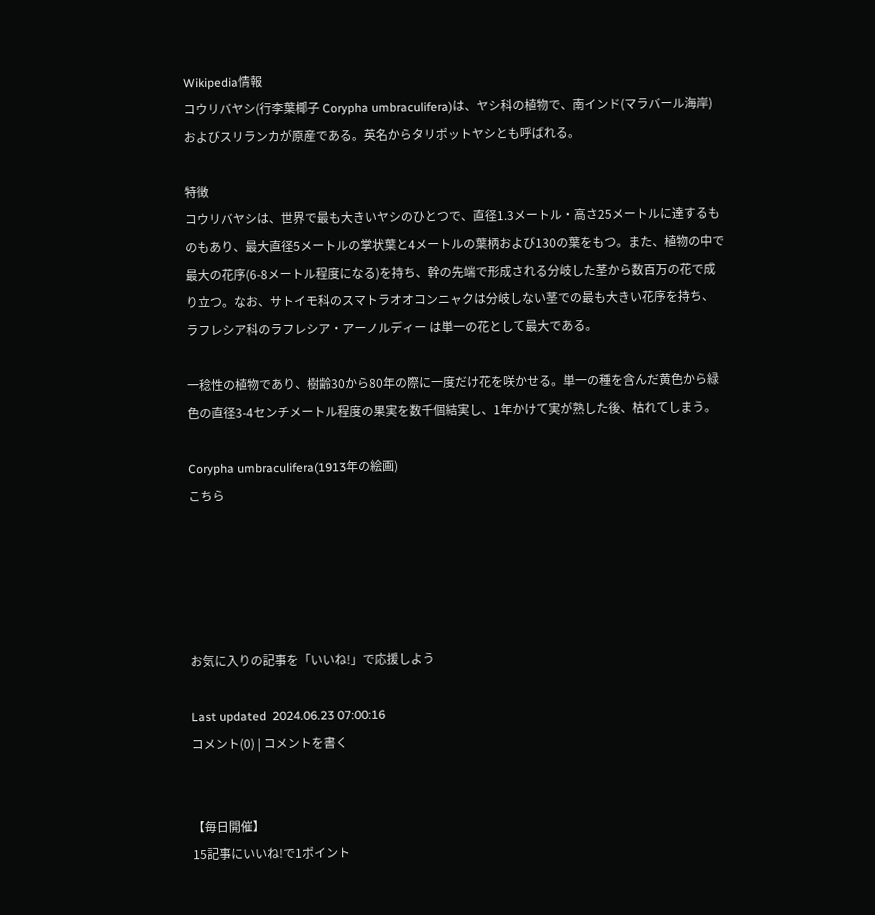Wikipedia情報
コウリバヤシ(行李葉椰子 Corypha umbraculifera)は、ヤシ科の植物で、南インド(マラバール海岸)およびスリランカが原産である。英名からタリポットヤシとも呼ばれる。

特徴
コウリバヤシは、世界で最も大きいヤシのひとつで、直径1.3メートル・高さ25メートルに達するものもあり、最大直径5メートルの掌状葉と4メートルの葉柄および130の葉をもつ。また、植物の中で最大の花序(6-8メートル程度になる)を持ち、幹の先端で形成される分岐した茎から数百万の花で成り立つ。なお、サトイモ科のスマトラオオコンニャクは分岐しない茎での最も大きい花序を持ち、ラフレシア科のラフレシア・アーノルディー は単一の花として最大である。

一稔性の植物であり、樹齢30から80年の際に一度だけ花を咲かせる。単一の種を含んだ黄色から緑色の直径3-4センチメートル程度の果実を数千個結実し、1年かけて実が熟した後、枯れてしまう。

Corypha umbraculifera(1913年の絵画)
こちら





お気に入りの記事を「いいね!」で応援しよう

Last updated  2024.06.23 07:00:16
コメント(0) | コメントを書く


【毎日開催】
15記事にいいね!で1ポイント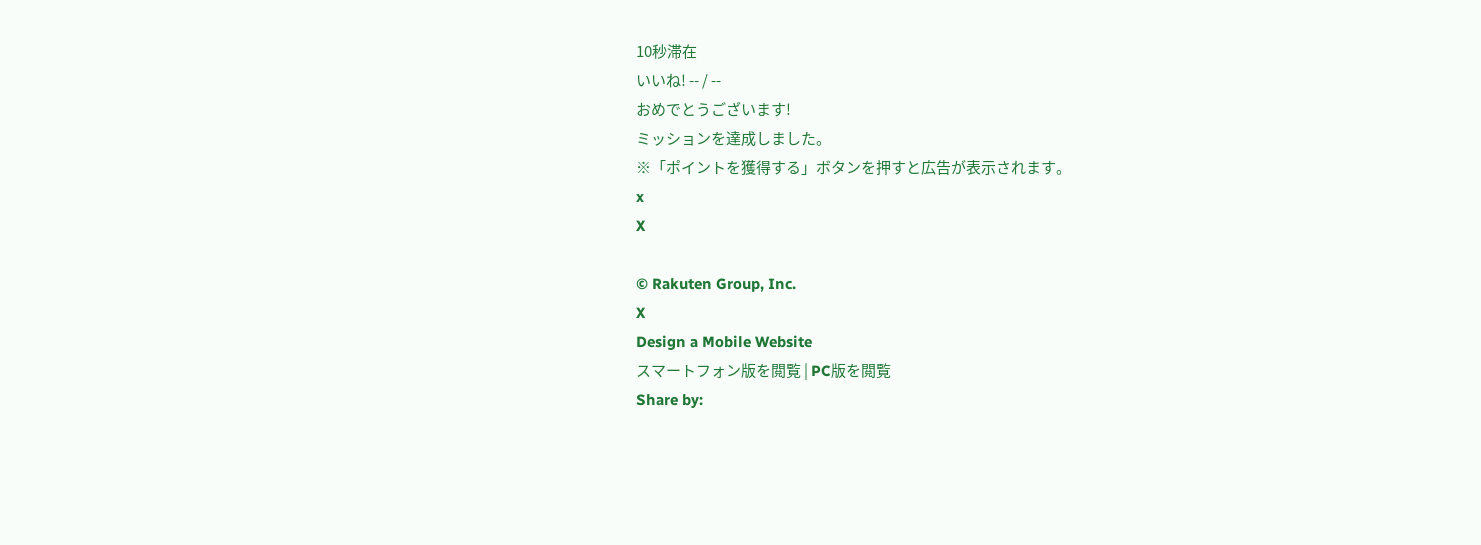10秒滞在
いいね! -- / --
おめでとうございます!
ミッションを達成しました。
※「ポイントを獲得する」ボタンを押すと広告が表示されます。
x
X

© Rakuten Group, Inc.
X
Design a Mobile Website
スマートフォン版を閲覧 | PC版を閲覧
Share by: